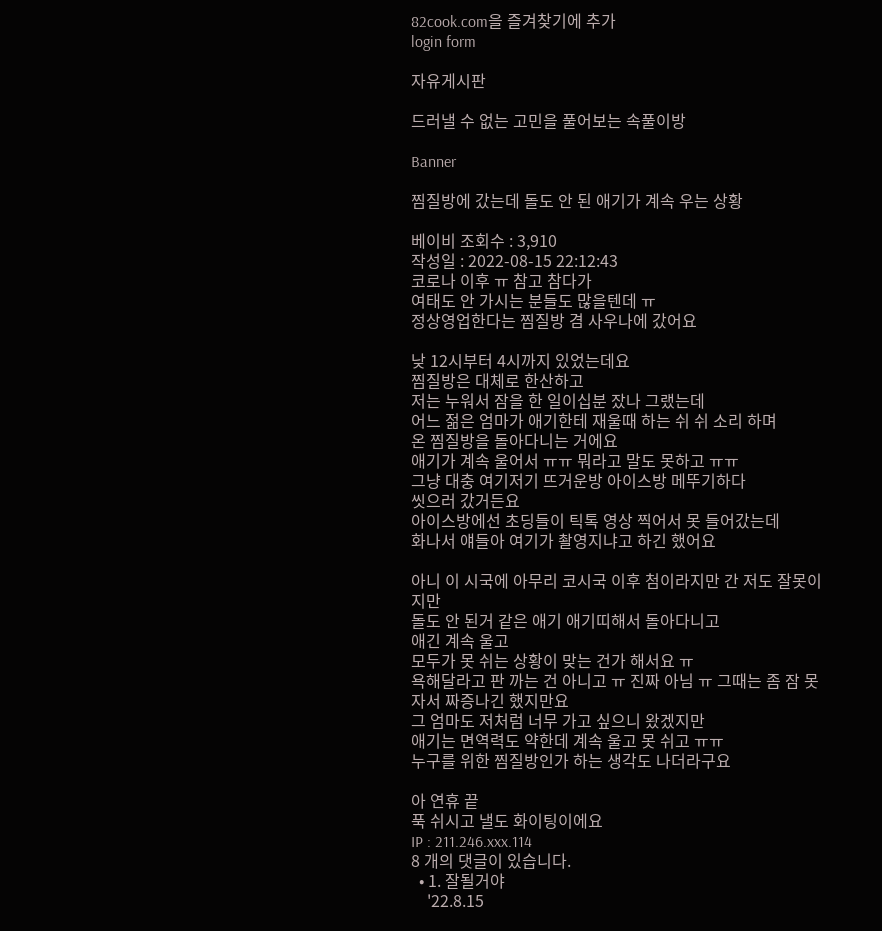82cook.com을 즐겨찾기에 추가
login form

자유게시판

드러낼 수 없는 고민을 풀어보는 속풀이방

Banner

찜질방에 갔는데 돌도 안 된 애기가 계속 우는 상황

베이비 조회수 : 3,910
작성일 : 2022-08-15 22:12:43
코로나 이후 ㅠ 참고 참다가
여태도 안 가시는 분들도 많을텐데 ㅠ
정상영업한다는 찜질방 겸 사우나에 갔어요

낮 12시부터 4시까지 있었는데요
찜질방은 대체로 한산하고
저는 누워서 잠을 한 일이십분 잤나 그랬는데
어느 젊은 엄마가 애기한테 재울때 하는 쉬 쉬 소리 하며
온 찜질방을 돌아다니는 거에요
애기가 계속 울어서 ㅠㅠ 뭐라고 말도 못하고 ㅠㅠ
그냥 대충 여기저기 뜨거운방 아이스방 메뚜기하다
씻으러 갔거든요
아이스방에선 초딩들이 틱톡 영상 찍어서 못 들어갔는데
화나서 얘들아 여기가 촬영지냐고 하긴 했어요

아니 이 시국에 아무리 코시국 이후 첨이라지만 간 저도 잘못이지만
돌도 안 된거 같은 애기 애기띠해서 돌아다니고
애긴 계속 울고
모두가 못 쉬는 상황이 맞는 건가 해서요 ㅠ
욕해달라고 판 까는 건 아니고 ㅠ 진짜 아님 ㅠ 그때는 좀 잠 못자서 짜증나긴 했지만요
그 엄마도 저처럼 너무 가고 싶으니 왔겠지만
애기는 면역력도 약한데 계속 울고 못 쉬고 ㅠㅠ
누구를 위한 찜질방인가 하는 생각도 나더라구요

아 연휴 끝
푹 쉬시고 낼도 화이팅이에요
IP : 211.246.xxx.114
8 개의 댓글이 있습니다.
  • 1. 잘될거야
    '22.8.15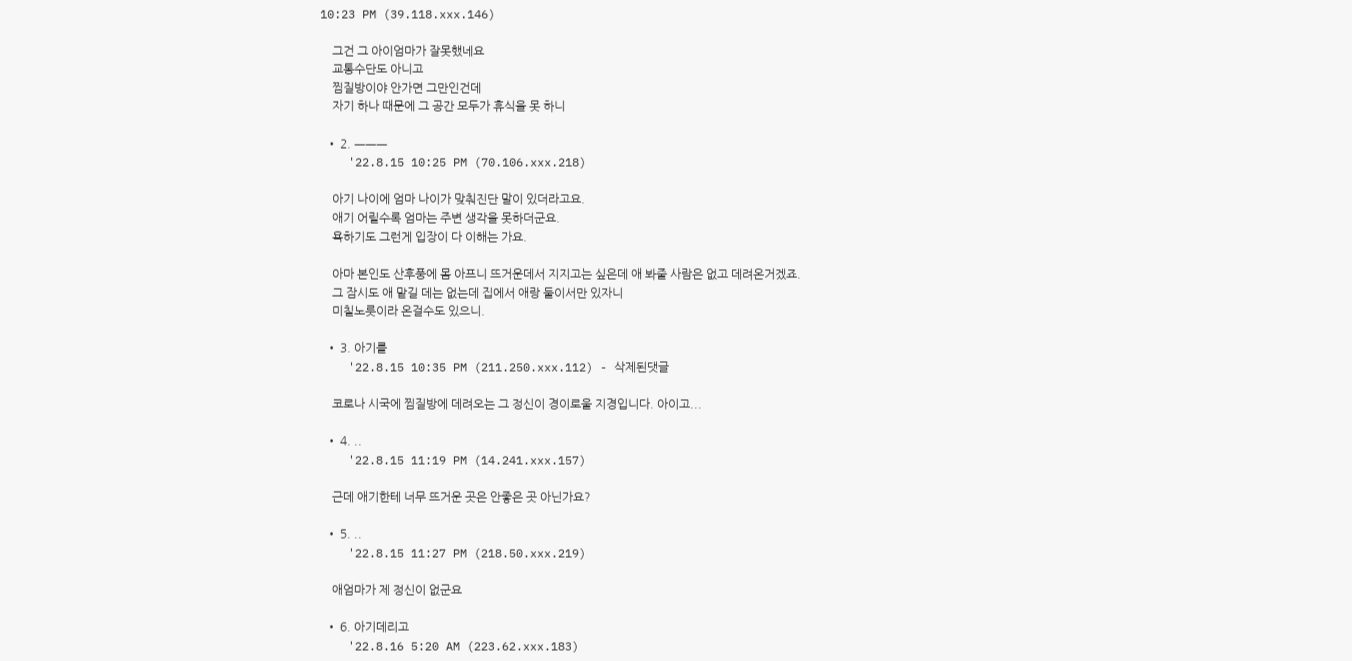10:23 PM (39.118.xxx.146)

    그건 그 아이엄마가 잘못했네요
    교통수단도 아니고
    찜질방이야 안가면 그만인건데
    자기 하나 때문에 그 공간 모두가 휴식을 못 하니

  • 2. ㅡㅡㅡ
    '22.8.15 10:25 PM (70.106.xxx.218)

    아기 나이에 엄마 나이가 맞춰진단 말이 있더라고요.
    애기 어릴수록 엄마는 주변 생각을 못하더군요.
    욕하기도 그런게 입장이 다 이해는 가요.

    아마 본인도 산후풍에 몸 아프니 뜨거운데서 지지고는 싶은데 애 봐줄 사람은 없고 데려온거겠죠.
    그 잠시도 애 맡길 데는 없는데 집에서 애랑 둘이서만 있자니
    미칠노릇이라 온걸수도 있으니.

  • 3. 아기를
    '22.8.15 10:35 PM (211.250.xxx.112) - 삭제된댓글

    코로나 시국에 찜질방에 데려오는 그 정신이 경이로울 지경입니다. 아이고...

  • 4. ..
    '22.8.15 11:19 PM (14.241.xxx.157)

    근데 애기한테 너무 뜨거운 곳은 안좋은 곳 아닌가요?

  • 5. ..
    '22.8.15 11:27 PM (218.50.xxx.219)

    애엄마가 제 정신이 없군요

  • 6. 아기데리고
    '22.8.16 5:20 AM (223.62.xxx.183)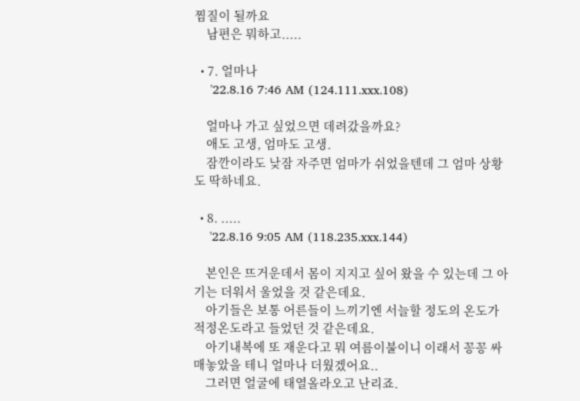찜질이 될까요
    남편은 뭐하고.....

  • 7. 얼마나
    '22.8.16 7:46 AM (124.111.xxx.108)

    얼마나 가고 싶었으면 데려갔을까요?
    애도 고생, 엄마도 고생.
    잠깐이라도 낮잠 자주면 엄마가 쉬었을텐데 그 엄마 상황도 딱하네요.

  • 8. .....
    '22.8.16 9:05 AM (118.235.xxx.144)

    본인은 뜨거운데서 몸이 지지고 싶어 왔을 수 있는데 그 아기는 더워서 울었을 것 같은데요.
    아기들은 보통 어른들이 느끼기엔 서늘할 정도의 온도가 적정온도라고 들었던 것 같은데요.
    아기내복에 또 재운다고 뭐 여름이불이니 이래서 꽁꽁 싸매놓았을 테니 얼마나 더웠겠어요..
    그러면 얼굴에 태열올라오고 난리죠.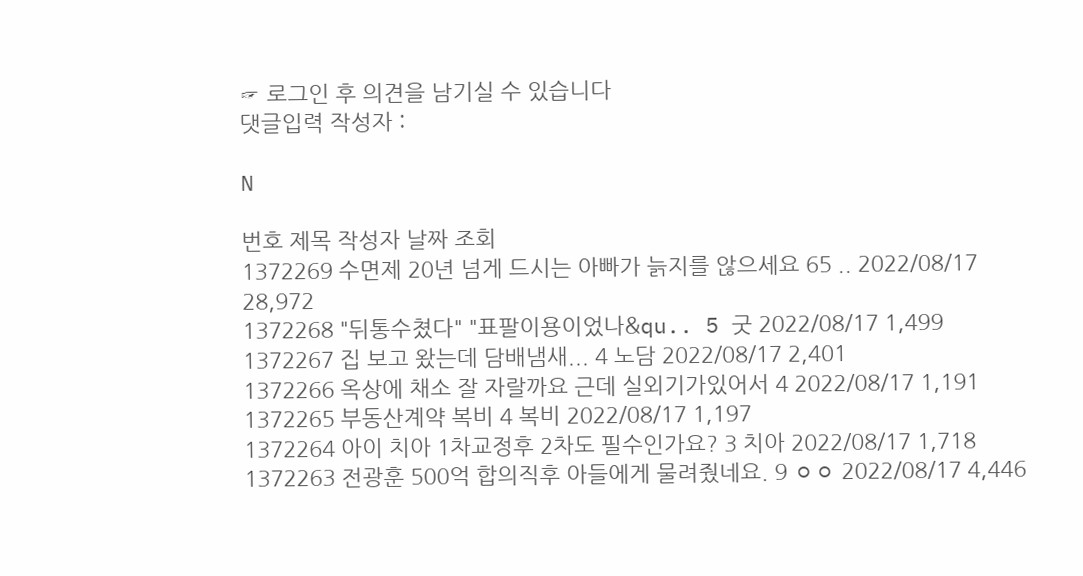☞ 로그인 후 의견을 남기실 수 있습니다
댓글입력 작성자 :

N

번호 제목 작성자 날짜 조회
1372269 수면제 20년 넘게 드시는 아빠가 늙지를 않으세요 65 .. 2022/08/17 28,972
1372268 "뒤통수쳤다" "표팔이용이었나&qu.. 5 굿 2022/08/17 1,499
1372267 집 보고 왔는데 담배냄새... 4 노담 2022/08/17 2,401
1372266 옥상에 채소 잘 자랄까요 근데 실외기가있어서 4 2022/08/17 1,191
1372265 부동산계약 복비 4 복비 2022/08/17 1,197
1372264 아이 치아 1차교정후 2차도 필수인가요? 3 치아 2022/08/17 1,718
1372263 전광훈 500억 합의직후 아들에게 물려줬네요. 9 ㅇㅇ 2022/08/17 4,446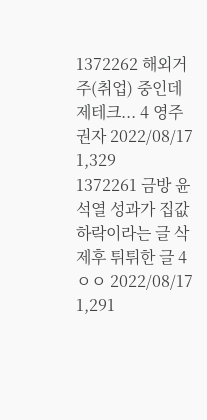1372262 해외거주(취업) 중인데 제테크... 4 영주권자 2022/08/17 1,329
1372261 금방 윤석열 성과가 집값하락이라는 글 삭제후 튀튀한 글 4 ㅇㅇ 2022/08/17 1,291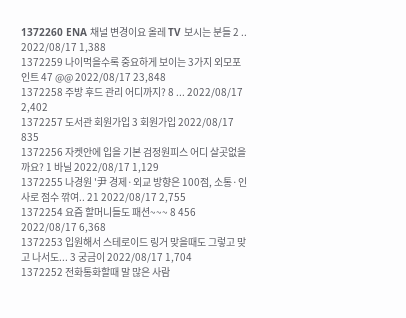1372260 ENA 채널 변경이요 올레 TV 보시는 분들 2 .. 2022/08/17 1,388
1372259 나이먹을수록 중요하게 보이는 3가지 외모포인트 47 @@ 2022/08/17 23,848
1372258 주방 후드 관리 어디까지? 8 ... 2022/08/17 2,402
1372257 도서관 회원가입 3 회원가입 2022/08/17 835
1372256 자켓안에 입을 기본 검정원피스 어디 살곳없을까요? 1 바닐 2022/08/17 1,129
1372255 나경원 '尹 경제·외교 방향은 100점, 소통·인사로 점수 깎여.. 21 2022/08/17 2,755
1372254 요즘 할머니들도 패션~~~ 8 456 2022/08/17 6,368
1372253 입원해서 스테로이드 링거 맞을때도 그렇고 맞고 나서도... 3 궁금이 2022/08/17 1,704
1372252 전화통화할때 말 많은 사람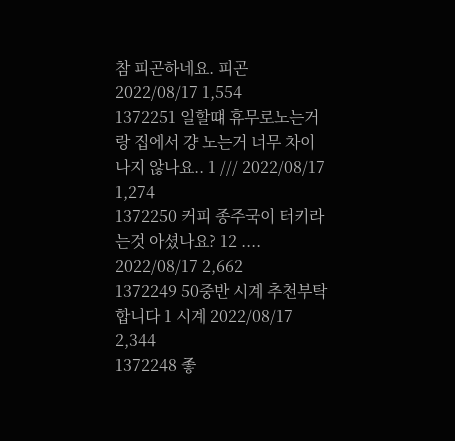참 피곤하네요. 피곤 2022/08/17 1,554
1372251 일할떄 휴무로노는거랑 집에서 걍 노는거 너무 차이 나지 않나요.. 1 /// 2022/08/17 1,274
1372250 커피 종주국이 터키라는것 아셨나요? 12 .... 2022/08/17 2,662
1372249 50중반 시계 추천부탁합니다 1 시계 2022/08/17 2,344
1372248 좋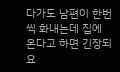다가도 남편이 한번씩 화내는데 집에 온다고 하면 긴장되요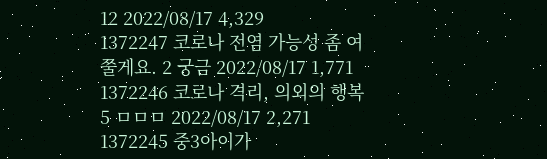12 2022/08/17 4,329
1372247 코로나 전염 가능성 좀 여쭐게요. 2 궁금 2022/08/17 1,771
1372246 코로나 격리, 의외의 행복 5 ㅁㅁㅁ 2022/08/17 2,271
1372245 중3아이가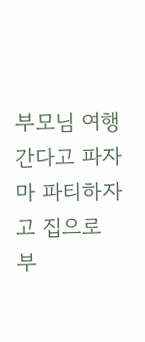부모님 여행간다고 파자마 파티하자고 집으로 부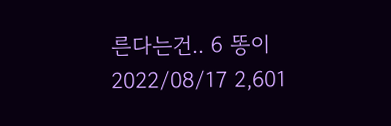른다는건.. 6 똥이 2022/08/17 2,601